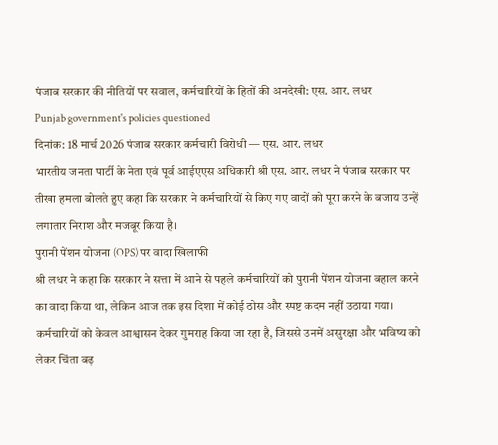पंजाब सरकार की नीतियों पर सवाल, कर्मचारियों के हितों की अनदेखी: एस. आर. लधर
Punjab government's policies questioned
दिनांक: 18 मार्च 2026 पंजाब सरकार कर्मचारी विरोधी — एस. आर. लधर
भारतीय जनता पार्टी के नेता एवं पूर्व आईएएस अधिकारी श्री एस. आर. लधर ने पंजाब सरकार पर तीखा हमला बोलते हुए कहा कि सरकार ने कर्मचारियों से किए गए वादों को पूरा करने के बजाय उन्हें लगातार निराश और मजबूर किया है।
पुरानी पेंशन योजना (OPS) पर वादा खिलाफी
श्री लधर ने कहा कि सरकार ने सत्ता में आने से पहले कर्मचारियों को पुरानी पेंशन योजना बहाल करने का वादा किया था, लेकिन आज तक इस दिशा में कोई ठोस और स्पष्ट कदम नहीं उठाया गया। कर्मचारियों को केवल आश्वासन देकर गुमराह किया जा रहा है, जिससे उनमें असुरक्षा और भविष्य को लेकर चिंता बढ़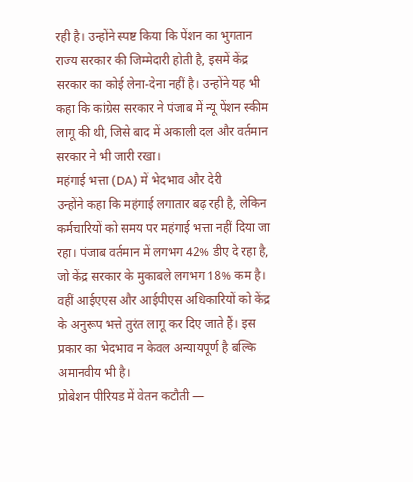रही है। उन्होंने स्पष्ट किया कि पेंशन का भुगतान राज्य सरकार की जिम्मेदारी होती है, इसमें केंद्र सरकार का कोई लेना-देना नहीं है। उन्होंने यह भी कहा कि कांग्रेस सरकार ने पंजाब में न्यू पेंशन स्कीम लागू की थी, जिसे बाद में अकाली दल और वर्तमान सरकार ने भी जारी रखा।
महंगाई भत्ता (DA) में भेदभाव और देरी
उन्होंने कहा कि महंगाई लगातार बढ़ रही है, लेकिन कर्मचारियों को समय पर महंगाई भत्ता नहीं दिया जा रहा। पंजाब वर्तमान में लगभग 42% डीए दे रहा है, जो केंद्र सरकार के मुकाबले लगभग 18% कम है। वहीं आईएएस और आईपीएस अधिकारियों को केंद्र के अनुरूप भत्ते तुरंत लागू कर दिए जाते हैं। इस प्रकार का भेदभाव न केवल अन्यायपूर्ण है बल्कि अमानवीय भी है।
प्रोबेशन पीरियड में वेतन कटौती —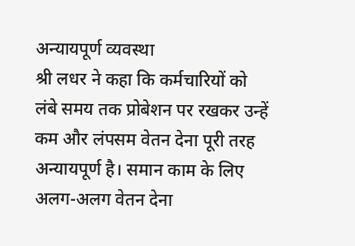अन्यायपूर्ण व्यवस्था
श्री लधर ने कहा कि कर्मचारियों को लंबे समय तक प्रोबेशन पर रखकर उन्हें कम और लंपसम वेतन देना पूरी तरह अन्यायपूर्ण है। समान काम के लिए अलग-अलग वेतन देना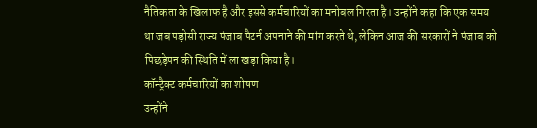नैतिकता के खिलाफ है और इससे कर्मचारियों का मनोबल गिरता है। उन्होंने कहा कि एक समय था जब पड़ोसी राज्य पंजाब पैटर्न अपनाने की मांग करते थे, लेकिन आज की सरकारों ने पंजाब को पिछड़ेपन की स्थिति में ला खड़ा किया है।
कॉन्ट्रैक्ट कर्मचारियों का शोषण
उन्होंने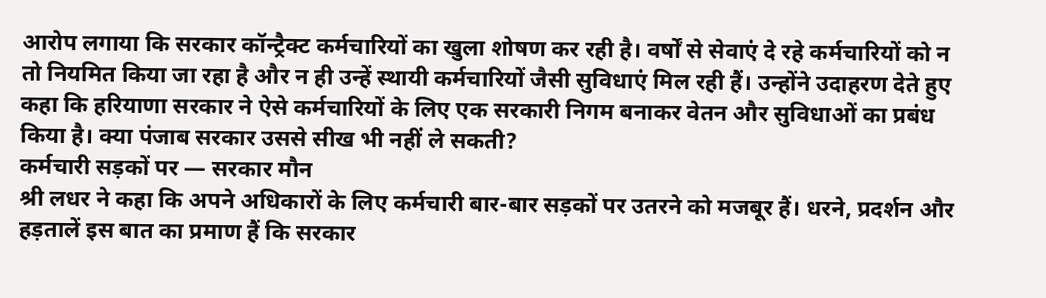आरोप लगाया कि सरकार कॉन्ट्रैक्ट कर्मचारियों का खुला शोषण कर रही है। वर्षों से सेवाएं दे रहे कर्मचारियों को न तो नियमित किया जा रहा है और न ही उन्हें स्थायी कर्मचारियों जैसी सुविधाएं मिल रही हैं। उन्होंने उदाहरण देते हुए कहा कि हरियाणा सरकार ने ऐसे कर्मचारियों के लिए एक सरकारी निगम बनाकर वेतन और सुविधाओं का प्रबंध किया है। क्या पंजाब सरकार उससे सीख भी नहीं ले सकती?
कर्मचारी सड़कों पर — सरकार मौन
श्री लधर ने कहा कि अपने अधिकारों के लिए कर्मचारी बार-बार सड़कों पर उतरने को मजबूर हैं। धरने, प्रदर्शन और हड़तालें इस बात का प्रमाण हैं कि सरकार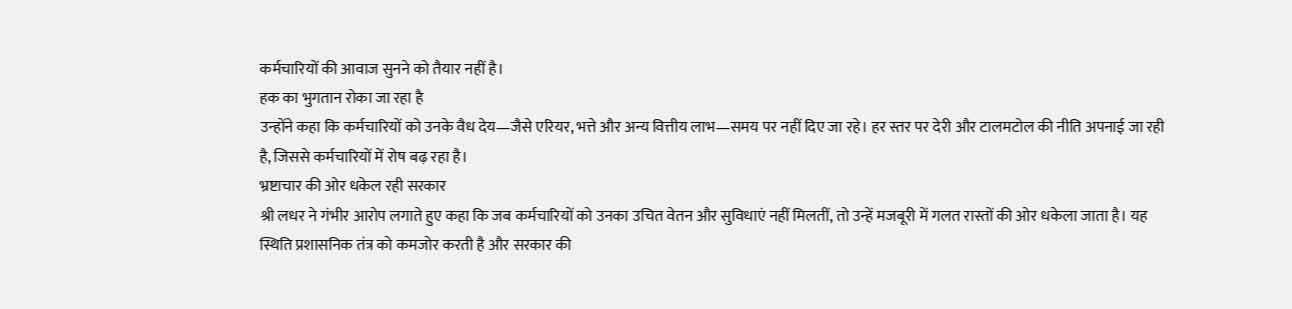कर्मचारियों की आवाज सुनने को तैयार नहीं है।
हक का भुगतान रोका जा रहा है
उन्होंने कहा कि कर्मचारियों को उनके वैध देय—जैसे एरियर, भत्ते और अन्य वित्तीय लाभ—समय पर नहीं दिए जा रहे। हर स्तर पर देरी और टालमटोल की नीति अपनाई जा रही है, जिससे कर्मचारियों में रोष बढ़ रहा है।
भ्रष्टाचार की ओर धकेल रही सरकार
श्री लधर ने गंभीर आरोप लगाते हुए कहा कि जब कर्मचारियों को उनका उचित वेतन और सुविधाएं नहीं मिलतीं, तो उन्हें मजबूरी में गलत रास्तों की ओर धकेला जाता है। यह स्थिति प्रशासनिक तंत्र को कमजोर करती है और सरकार की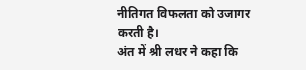नीतिगत विफलता को उजागर करती है।
अंत में श्री लधर ने कहा कि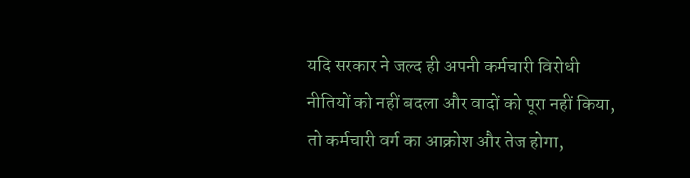यदि सरकार ने जल्द ही अपनी कर्मचारी विरोधी नीतियों को नहीं बदला और वादों को पूरा नहीं किया, तो कर्मचारी वर्ग का आक्रोश और तेज होगा,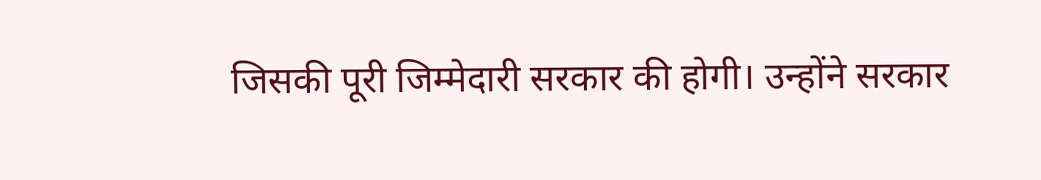जिसकी पूरी जिम्मेदारी सरकार की होगी। उन्होंने सरकार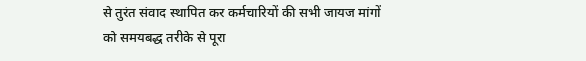से तुरंत संवाद स्थापित कर कर्मचारियों की सभी जायज मांगों को समयबद्ध तरीके से पूरा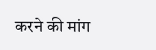करने की मांग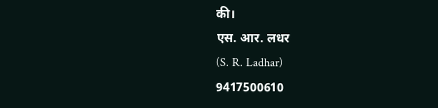की।
एस. आर. लधर
(S. R. Ladhar)
9417500610